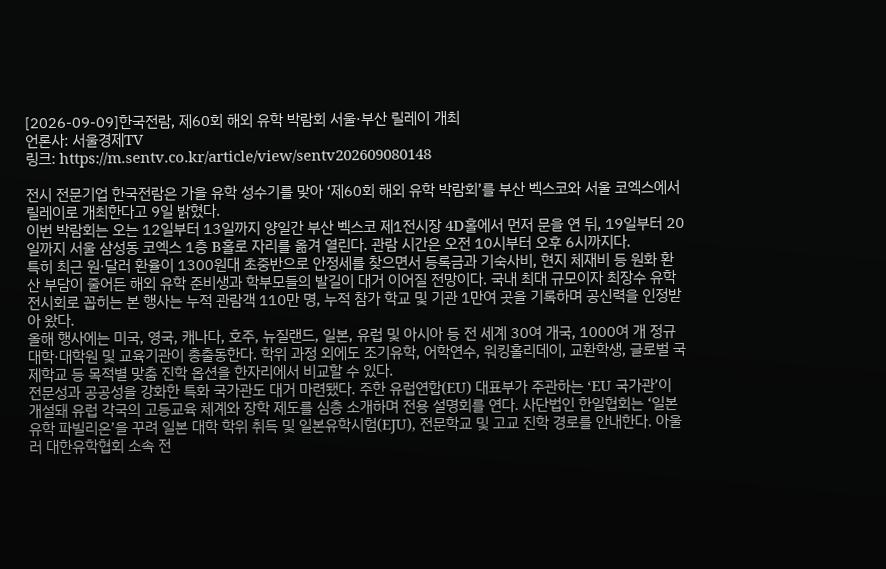[2026-09-09]한국전람, 제60회 해외 유학 박람회 서울·부산 릴레이 개최
언론사: 서울경제TV
링크: https://m.sentv.co.kr/article/view/sentv202609080148

전시 전문기업 한국전람은 가을 유학 성수기를 맞아 ‘제60회 해외 유학 박람회’를 부산 벡스코와 서울 코엑스에서 릴레이로 개최한다고 9일 밝혔다.
이번 박람회는 오는 12일부터 13일까지 양일간 부산 벡스코 제1전시장 4D홀에서 먼저 문을 연 뒤, 19일부터 20일까지 서울 삼성동 코엑스 1층 B홀로 자리를 옮겨 열린다. 관람 시간은 오전 10시부터 오후 6시까지다.
특히 최근 원·달러 환율이 1300원대 초중반으로 안정세를 찾으면서 등록금과 기숙사비, 현지 체재비 등 원화 환산 부담이 줄어든 해외 유학 준비생과 학부모들의 발길이 대거 이어질 전망이다. 국내 최대 규모이자 최장수 유학 전시회로 꼽히는 본 행사는 누적 관람객 110만 명, 누적 참가 학교 및 기관 1만여 곳을 기록하며 공신력을 인정받아 왔다.
올해 행사에는 미국, 영국, 캐나다, 호주, 뉴질랜드, 일본, 유럽 및 아시아 등 전 세계 30여 개국, 1000여 개 정규 대학·대학원 및 교육기관이 총출동한다. 학위 과정 외에도 조기유학, 어학연수, 워킹홀리데이, 교환학생, 글로벌 국제학교 등 목적별 맞춤 진학 옵션을 한자리에서 비교할 수 있다.
전문성과 공공성을 강화한 특화 국가관도 대거 마련됐다. 주한 유럽연합(EU) 대표부가 주관하는 ‘EU 국가관’이 개설돼 유럽 각국의 고등교육 체계와 장학 제도를 심층 소개하며 전용 설명회를 연다. 사단법인 한일협회는 ‘일본 유학 파빌리온’을 꾸려 일본 대학 학위 취득 및 일본유학시험(EJU), 전문학교 및 고교 진학 경로를 안내한다. 아울러 대한유학협회 소속 전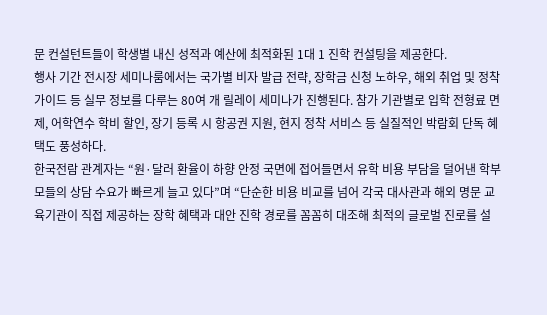문 컨설턴트들이 학생별 내신 성적과 예산에 최적화된 1대 1 진학 컨설팅을 제공한다.
행사 기간 전시장 세미나룸에서는 국가별 비자 발급 전략, 장학금 신청 노하우, 해외 취업 및 정착 가이드 등 실무 정보를 다루는 80여 개 릴레이 세미나가 진행된다. 참가 기관별로 입학 전형료 면제, 어학연수 학비 할인, 장기 등록 시 항공권 지원, 현지 정착 서비스 등 실질적인 박람회 단독 혜택도 풍성하다.
한국전람 관계자는 “원·달러 환율이 하향 안정 국면에 접어들면서 유학 비용 부담을 덜어낸 학부모들의 상담 수요가 빠르게 늘고 있다”며 “단순한 비용 비교를 넘어 각국 대사관과 해외 명문 교육기관이 직접 제공하는 장학 혜택과 대안 진학 경로를 꼼꼼히 대조해 최적의 글로벌 진로를 설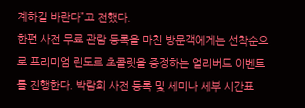계하길 바란다”고 전했다.
한편 사전 무료 관람 등록을 마친 방문객에게는 선착순으로 프리미엄 린도르 초콜릿을 증정하는 얼리버드 이벤트를 진행한다. 박람회 사전 등록 및 세미나 세부 시간표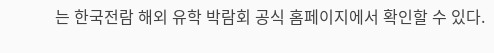는 한국전람 해외 유학 박람회 공식 홈페이지에서 확인할 수 있다.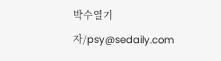박수열기자/psy@sedaily.com